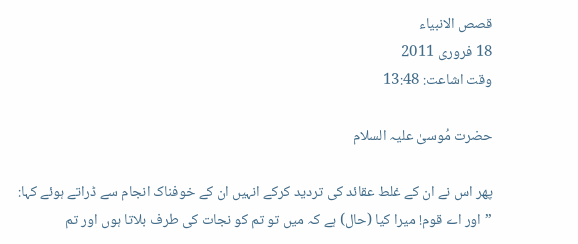قصص الانبیاء
18 فروری 2011
وقت اشاعت: 13:48

حضرت مُوسىٰ علیہ السلام

پھر اس نے ان کے غلط عقائد کی تردید کرکے انہیں ان کے خوفناک انجام سے ڈراتے ہوئے کہا:
”اور اے قوم! میرا کیا (حال) ہے کہ میں تو تم کو نجات کی طرف بلاتا ہوں اور تم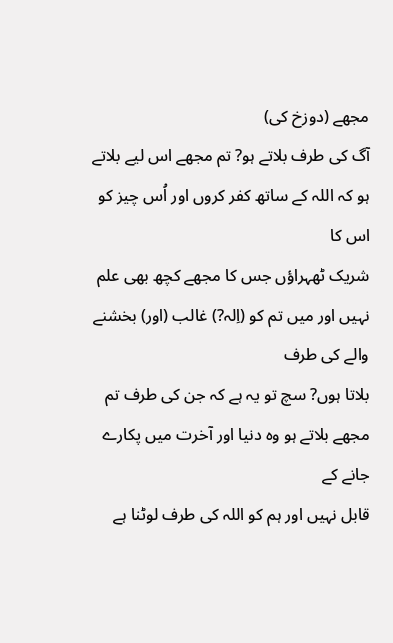مجھے (دوزخ کی)
آگ کی طرف بلاتے ہو? تم مجھے اس لیے بلاتے ہو کہ اللہ کے ساتھ کفر کروں اور اُس چیز کو اس کا
شریک ٹھہراؤں جس کا مجھے کچھ بھی علم نہیں اور میں تم کو (اِلہ?) غالب (اور) بخشنے والے کی طرف
بلاتا ہوں? سچ تو یہ ہے کہ جن کی طرف تم مجھے بلاتے ہو وہ دنیا اور آخرت میں پکارے جانے کے
قابل نہیں اور ہم کو اللہ کی طرف لوٹنا ہے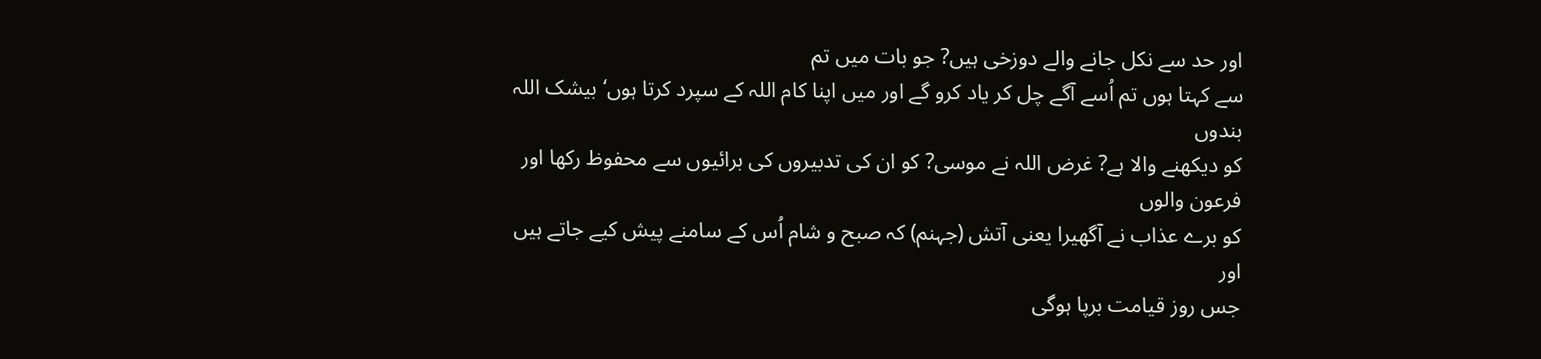اور حد سے نکل جانے والے دوزخی ہیں? جو بات میں تم
سے کہتا ہوں تم اُسے آگے چل کر یاد کرو گے اور میں اپنا کام اللہ کے سپرد کرتا ہوں‘ بیشک اللہ بندوں
کو دیکھنے والا ہے? غرض اللہ نے موسی? کو ان کی تدبیروں کی برائیوں سے محفوظ رکھا اور فرعون والوں
کو برے عذاب نے آگھیرا یعنی آتش (جہنم) کہ صبح و شام اُس کے سامنے پیش کیے جاتے ہیں اور
جس روز قیامت برپا ہوگی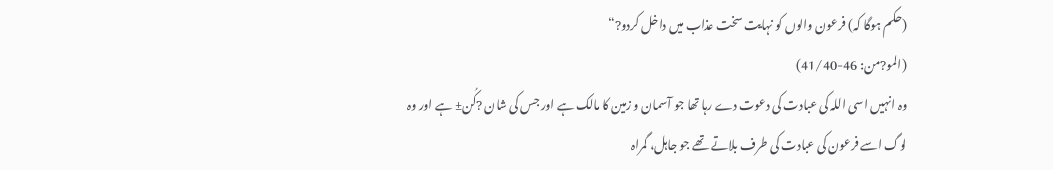(حکم ہوگا کہ) فرعون والوں کو نہایت سخت عذاب میں داخل کردو?“
(المو?من: 46-41/40)
وہ انہیں اسی اللہ کی عبادت کی دعوت دے رہا تھا جو آسمان و زمین کا مالک ہے اور جس کی شان ?کُن± ہے اور وہ لوگ اسے فرعون کی عبادت کی طرف بلاتے تھے جو جاہل، گمراہ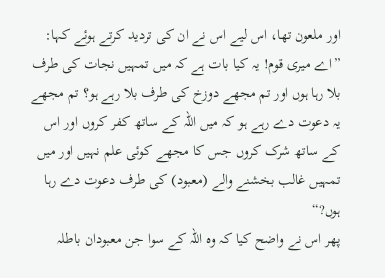اور ملعون تھا، اس لیے اس نے ان کی تردید کرتے ہوئے کہا: ”اے میری قوم! یہ کیا بات ہے کہ میں تمہیں نجات کی طرف بلا رہا ہوں اور تم مجھے دوزخ کی طرف بلا رہے ہو؟ تم مجھے یہ دعوت دے رہے ہو کہ میں اللہ کے ساتھ کفر کروں اور اس کے ساتھ شرک کروں جس کا مجھے کوئی علم نہیں اور میں تمہیں غالب بخشنے والے (معبود) کی طرف دعوت دے رہا ہوں?“
پھر اس نے واضح کیا کہ وہ اللہ کے سوا جن معبودان باطلہ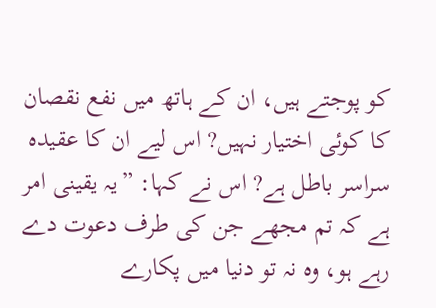کو پوجتے ہیں، ان کے ہاتھ میں نفع نقصان کا کوئی اختیار نہیں? اس لیے ان کا عقیدہ سراسر باطل ہے? اس نے کہا: ”یہ یقینی امر ہے کہ تم مجھے جن کی طرف دعوت دے رہے ہو، وہ نہ تو دنیا میں پکارے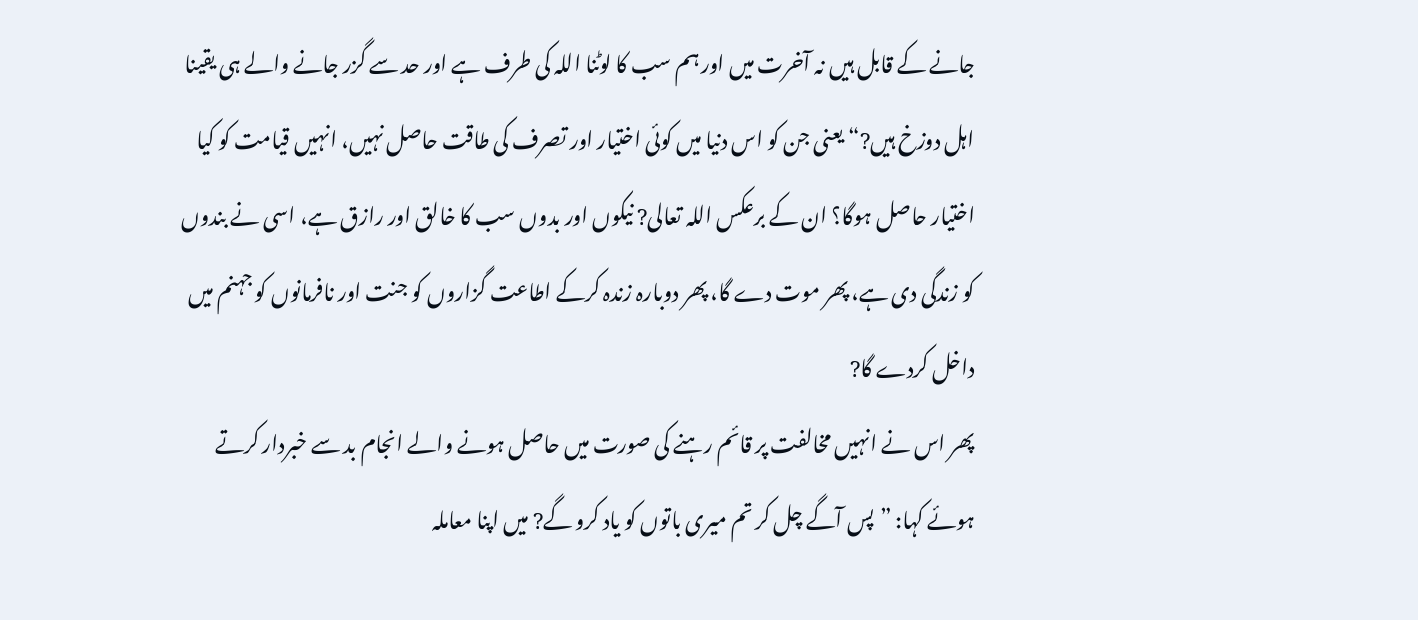جانے کے قابل ہیں نہ آخرت میں اور ہم سب کا لوٹنا اللہ کی طرف ہے اور حد سے گزر جانے والے ہی یقینا اہل دوزخ ہیں?“ یعنی جن کو اس دنیا میں کوئی اختیار اور تصرف کی طاقت حاصل نہیں، انہیں قیامت کو کیا اختیار حاصل ہوگا؟ ان کے برعکس اللہ تعالی? نیکوں اور بدوں سب کا خالق اور رازق ہے، اسی نے بندوں کو زندگی دی ہے، پھر موت دے گا، پھر دوبارہ زندہ کرکے اطاعت گزاروں کو جنت اور نافرمانوں کو جہنم میں داخل کردے گا?
پھر اس نے انہیں مخالفت پر قائم رہنے کی صورت میں حاصل ہونے والے انجام بد سے خبردار کرتے ہوئے کہا: ”پس آگے چل کر تم میری باتوں کو یاد کرو گے? میں اپنا معاملہ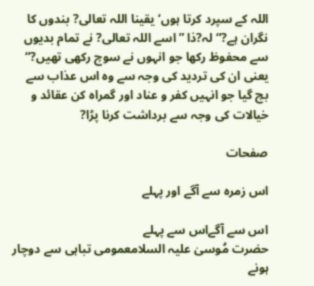اللہ کے سپرد کرتا ہوں‘ یقینا اللہ تعالی? بندوں کا نگران ہے?“ لہ?ذا ”اسے اللہ تعالی? نے تمام بدیوں سے محفوظ رکھا جو انہوں نے سوچ رکھی تھیں?“ یعنی ان کی تردید کی وجہ سے وہ اس عذاب سے بچ گیا جو انہیں کفر و عناد اور گمراہ کن عقائد و خیالات کی وجہ سے برداشت کرنا پڑا?

صفحات

اس زمرہ سے آگے اور پہلے

اس سے آگےاس سے پہلے
حضرت مُوسىٰ علیہ السلامعمومی تباہی سے دوچار ہونے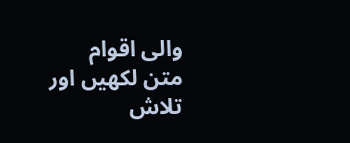والی اقوام
متن لکھیں اور تلاش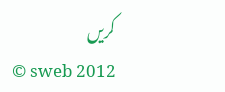کریں
© sweb 2012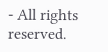- All rights reserved.